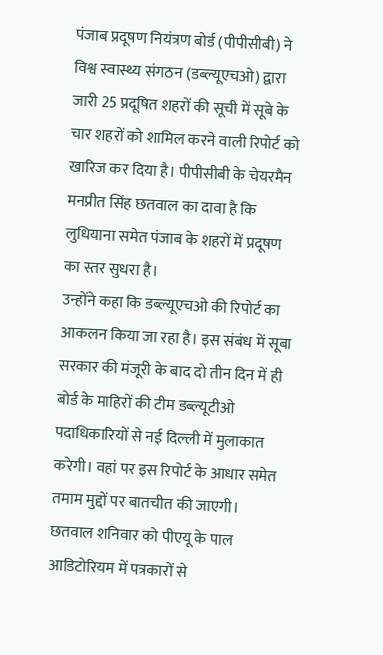पंजाब प्रदूषण नियंत्रण बोर्ड (पीपीसीबी) ने विश्व स्वास्थ्य संगठन (डब्ल्यूएचओ) द्वारा जारी 25 प्रदूषित शहरों की सूची में सूबे के चार शहरों को शामिल करने वाली रिपोर्ट को खारिज कर दिया है। पीपीसीबी के चेयरमैन मनप्रीत सिंह छतवाल का दावा है कि लुधियाना समेत पंजाब के शहरों में प्रदूषण का स्तर सुधरा है।
उन्होंने कहा कि डब्ल्यूएचओ की रिपोर्ट का आकलन किया जा रहा है। इस संबंध में सूबा सरकार की मंजूरी के बाद दो तीन दिन में ही बोर्ड के माहिरों की टीम डब्ल्यूटीओ पदाधिकारियों से नई दिल्ली में मुलाकात करेगी। वहां पर इस रिपोर्ट के आधार समेत तमाम मुद्दों पर बातचीत की जाएगी। छतवाल शनिवार को पीएयू के पाल आडिटोरियम में पत्रकारों से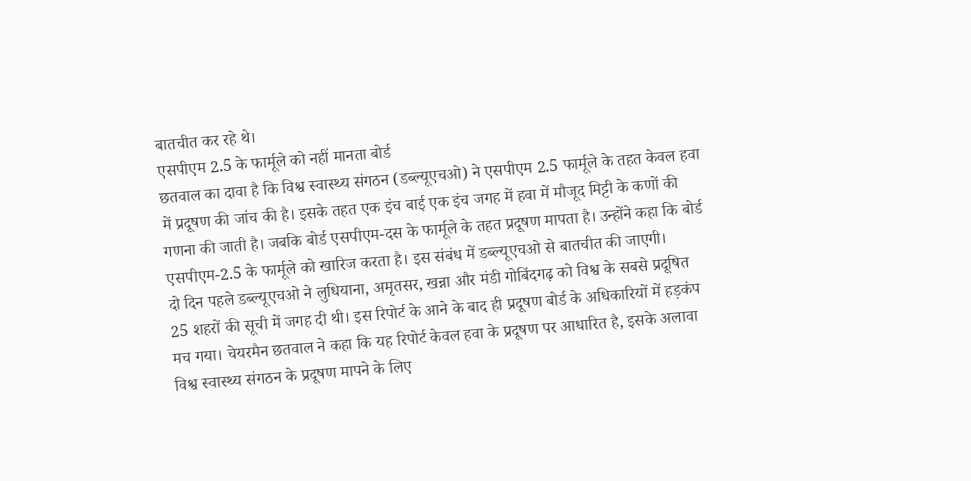बातचीत कर रहे थे।
एसपीएम 2.5 के फार्मूले को नहीं मानता बोर्ड
छतवाल का दावा है कि विश्व स्वास्थ्य संगठन (डब्ल्यूएचओ) ने एसपीएम 2.5 फार्मूले के तहत केवल हवा में प्रदूषण की जांच की है। इसके तहत एक इंच बाई एक इंच जगह में हवा में मौजूद मिट्टी के कणों की गणना की जाती है। जबकि बोर्ड एसपीएम-दस के फार्मूले के तहत प्रदूषण मापता है। उन्होंने कहा कि बोर्ड एसपीएम-2.5 के फार्मूले को खारिज करता है। इस संबंध में डब्ल्यूएचओ से बातचीत की जाएगी।
दो दिन पहले डब्ल्यूएचओ ने लुधियाना, अमृतसर, खन्ना और मंडी गोबिंदगढ़ को विश्व के सबसे प्रदूषित 25 शहरों की सूची में जगह दी थी। इस रिपोर्ट के आने के बाद ही प्रदूषण बोर्ड के अधिकारियों में हड़कंप मच गया। चेयरमैन छतवाल ने कहा कि यह रिपोर्ट केवल हवा के प्रदूषण पर आधारित है, इसके अलावा विश्व स्वास्थ्य संगठन के प्रदूषण मापने के लिए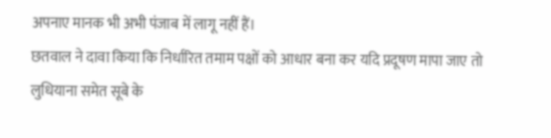अपनाए मानक भी अभी पंजाब में लागू नहीं हैं।
छतवाल ने दावा किया कि निर्धारित तमाम पक्षों को आधार बना कर यदि प्रदूषण मापा जाए तो लुधियाना समेत सूबे के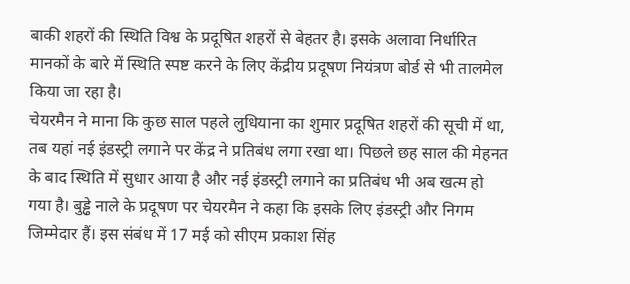बाकी शहरों की स्थिति विश्व के प्रदूषित शहरों से बेहतर है। इसके अलावा निर्धारित मानकों के बारे में स्थिति स्पष्ट करने के लिए केंद्रीय प्रदूषण नियंत्रण बोर्ड से भी तालमेल किया जा रहा है।
चेयरमैन ने माना कि कुछ साल पहले लुधियाना का शुमार प्रदूषित शहरों की सूची में था, तब यहां नई इंडस्ट्री लगाने पर केंद्र ने प्रतिबंध लगा रखा था। पिछले छह साल की मेहनत के बाद स्थिति में सुधार आया है और नई इंडस्ट्री लगाने का प्रतिबंध भी अब खत्म हो गया है। बुड्ढे नाले के प्रदूषण पर चेयरमैन ने कहा कि इसके लिए इंडस्ट्री और निगम जिम्मेदार हैं। इस संबंध में 17 मई को सीएम प्रकाश सिंह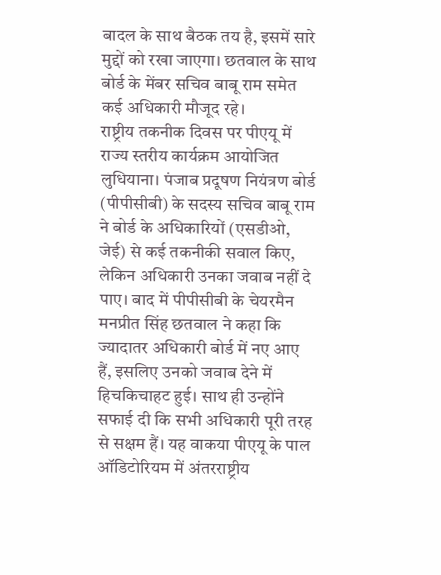बादल के साथ बैठक तय है, इसमें सारे मुद्दों को रखा जाएगा। छतवाल के साथ बोर्ड के मेंबर सचिव बाबू राम समेत कई अधिकारी मौजूद रहे।
राष्ट्रीय तकनीक दिवस पर पीएयू में राज्य स्तरीय कार्यक्रम आयोजित
लुधियाना। पंजाब प्रदूषण नियंत्रण बोर्ड (पीपीसीबी) के सदस्य सचिव बाबू राम ने बोर्ड के अधिकारियों (एसडीओ, जेई) से कई तकनीकी सवाल किए, लेकिन अधिकारी उनका जवाब नहीं दे पाए। बाद में पीपीसीबी के चेयरमैन मनप्रीत सिंह छतवाल ने कहा कि ज्यादातर अधिकारी बोर्ड में नए आए हैं, इसलिए उनको जवाब देने में हिचकिचाहट हुई। साथ ही उन्होंने सफाई दी कि सभी अधिकारी पूरी तरह से सक्षम हैं। यह वाकया पीएयू के पाल ऑडिटोरियम में अंतरराष्ट्रीय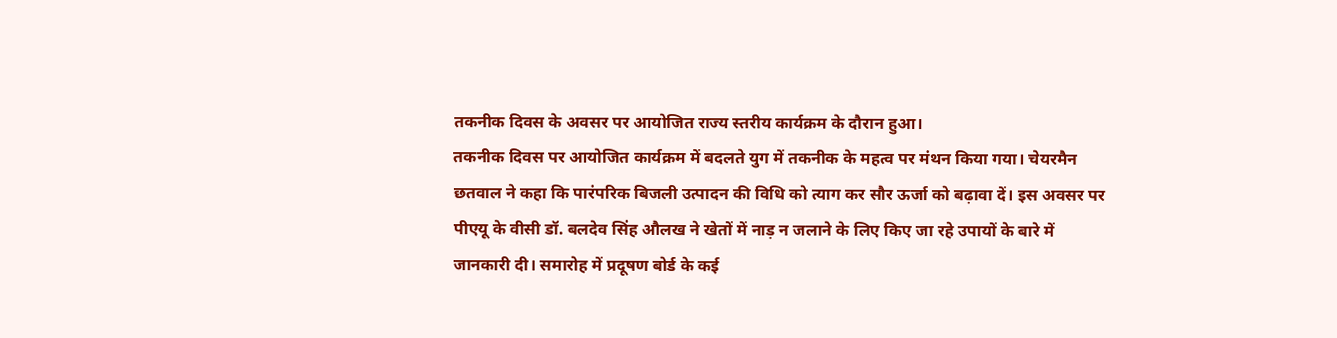तकनीक दिवस के अवसर पर आयोजित राज्य स्तरीय कार्यक्रम के दौरान हुआ।
तकनीक दिवस पर आयोजित कार्यक्रम में बदलते युग में तकनीक के महत्व पर मंथन किया गया। चेयरमैन छतवाल ने कहा कि पारंपरिक बिजली उत्पादन की विधि को त्याग कर सौर ऊर्जा को बढ़ावा दें। इस अवसर पर पीएयू के वीसी डॉ. बलदेव सिंह औलख ने खेतों में नाड़ न जलाने के लिए किए जा रहे उपायों के बारे में जानकारी दी। समारोह में प्रदूषण बोर्ड के कई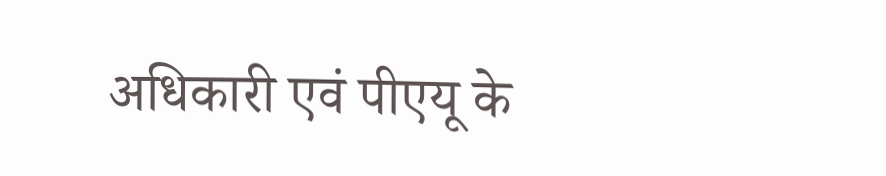अधिकारी एवं पीएयू के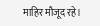माहिर मौजूद रहे।